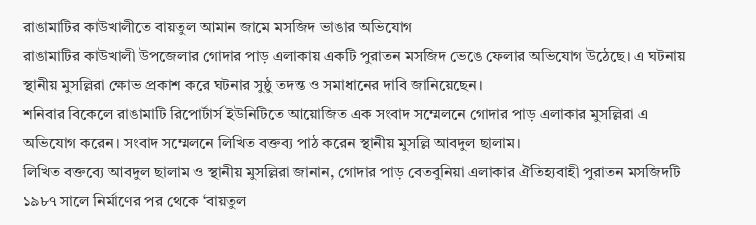রাঙামাটির কাউখালীতে বায়তুল আমান জামে মসজিদ ভাঙার অভিযোগ
রাঙামাটির কাউখালী উপজেলার গোদার পাড় এলাকায় একটি পুরাতন মসজিদ ভেঙে ফেলার অভিযোগ উঠেছে। এ ঘটনায় স্থানীয় মুসল্লিরা ক্ষোভ প্রকাশ করে ঘটনার সুষ্ঠু তদন্ত ও সমাধানের দাবি জানিয়েছেন।
শনিবার বিকেলে রাঙামাটি রিপোর্টার্স ইউনিটিতে আয়োজিত এক সংবাদ সম্মেলনে গোদার পাড় এলাকার মুসল্লিরা এ অভিযোগ করেন। সংবাদ সম্মেলনে লিখিত বক্তব্য পাঠ করেন স্থানীয় মুসল্লি আবদুল ছালাম।
লিখিত বক্তব্যে আবদুল ছালাম ও স্থানীয় মুসল্লিরা জানান, গোদার পাড় বেতবুনিয়া এলাকার ঐতিহ্যবাহী পুরাতন মসজিদটি ১৯৮৭ সালে নির্মাণের পর থেকে ‘বায়তুল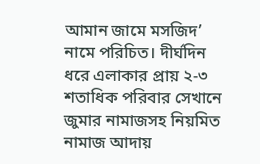আমান জামে মসজিদ’ নামে পরিচিত। দীর্ঘদিন ধরে এলাকার প্রায় ২-৩ শতাধিক পরিবার সেখানে জুমার নামাজসহ নিয়মিত নামাজ আদায়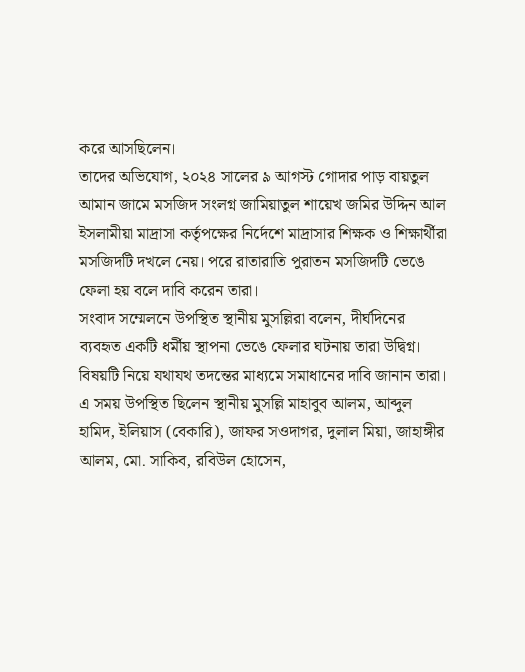করে আসছিলেন।
তাদের অভিযোগ, ২০২৪ সালের ৯ আগস্ট গোদার পাড় বায়তুল আমান জামে মসজিদ সংলগ্ন জামিয়াতুল শায়েখ জমির উদ্দিন আল ইসলামীয়া মাদ্রাসা কর্তৃপক্ষের নির্দেশে মাদ্রাসার শিক্ষক ও শিক্ষার্থীরা মসজিদটি দখলে নেয়। পরে রাতারাতি পুরাতন মসজিদটি ভেঙে ফেলা হয় বলে দাবি করেন তারা।
সংবাদ সম্মেলনে উপস্থিত স্থানীয় মুসল্লিরা বলেন, দীর্ঘদিনের ব্যবহৃত একটি ধর্মীয় স্থাপনা ভেঙে ফেলার ঘটনায় তারা উদ্বিগ্ন। বিষয়টি নিয়ে যথাযথ তদন্তের মাধ্যমে সমাধানের দাবি জানান তারা।
এ সময় উপস্থিত ছিলেন স্থানীয় মুসল্লি মাহাবুব আলম, আব্দুল হামিদ, ইলিয়াস (বেকারি), জাফর সওদাগর, দুলাল মিয়া, জাহাঙ্গীর আলম, মো. সাকিব, রবিউল হোসেন,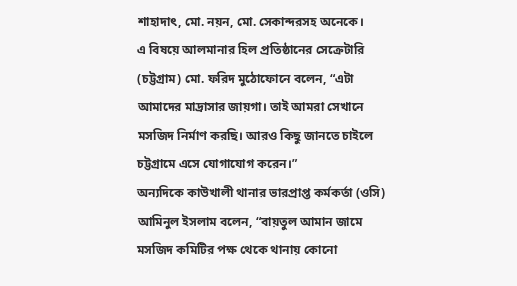শাহাদাৎ, মো. নয়ন, মো. সেকান্দরসহ অনেকে।
এ বিষয়ে আলমানার হিল প্রতিষ্ঠানের সেক্রেটারি (চট্টগ্রাম) মো. ফরিদ মুঠোফোনে বলেন, “এটা আমাদের মাদ্রাসার জায়গা। তাই আমরা সেখানে মসজিদ নির্মাণ করছি। আরও কিছু জানতে চাইলে চট্টগ্রামে এসে যোগাযোগ করেন।”
অন্যদিকে কাউখালী থানার ভারপ্রাপ্ত কর্মকর্তা (ওসি) আমিনুল ইসলাম বলেন, “বায়তুল আমান জামে মসজিদ কমিটির পক্ষ থেকে থানায় কোনো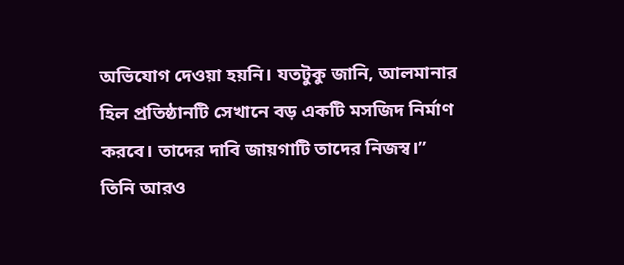অভিযোগ দেওয়া হয়নি। যতটুকু জানি, আলমানার হিল প্রতিষ্ঠানটি সেখানে বড় একটি মসজিদ নির্মাণ করবে। তাদের দাবি জায়গাটি তাদের নিজস্ব।”
তিনি আরও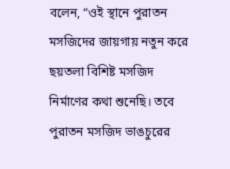বলেন, “ওই স্থানে পুরাতন মসজিদের জায়গায় নতুন করে ছয়তলা বিশিষ্ট মসজিদ নির্মাণের কথা শুনেছি। তবে পুরাতন মসজিদ ভাঙচুরের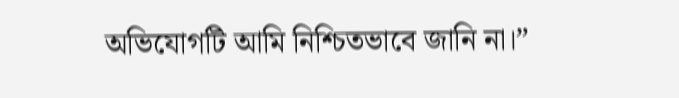অভিযোগটি আমি নিশ্চিতভাবে জানি না।”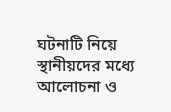ঘটনাটি নিয়ে স্থানীয়দের মধ্যে আলোচনা ও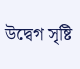উদ্বেগ সৃষ্টি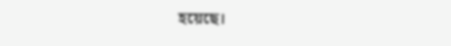হয়েছে।